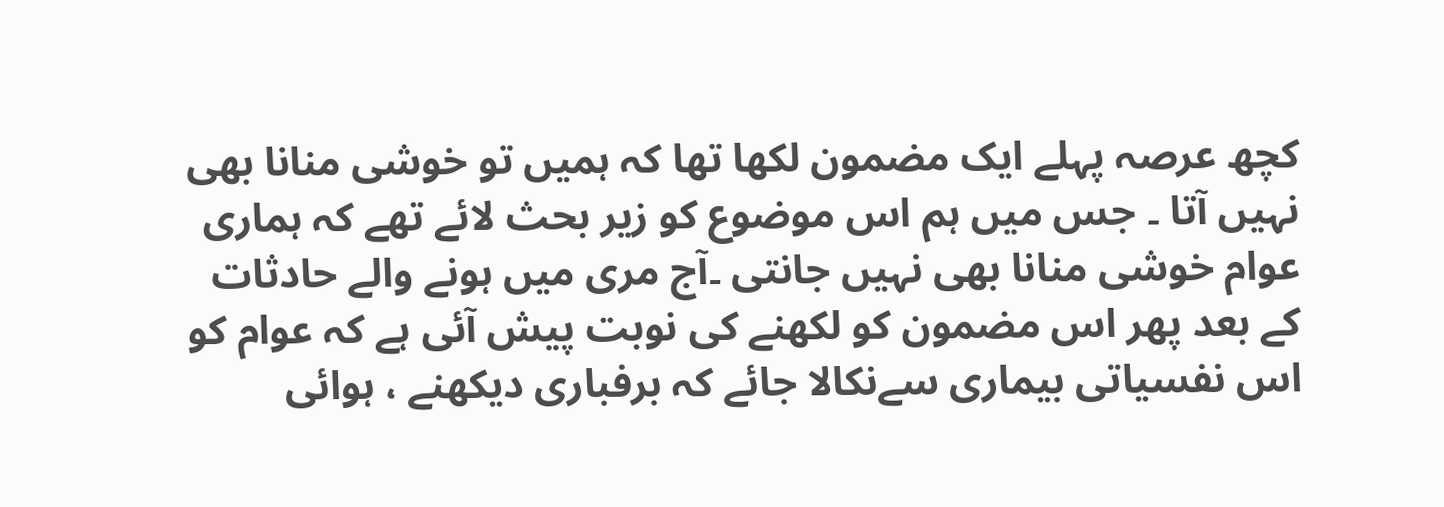کچھ عرصہ پہلے ایک مضمون لکھا تھا کہ ہمیں تو خوشی منانا بھی نہیں آتا ۔ جس میں ہم اس موضوع کو زیر بحث لائے تھے کہ ہماری عوام خوشی منانا بھی نہیں جانتی ۔آج مری میں ہونے والے حادثات کے بعد پھر اس مضمون کو لکھنے کی نوبت پیش آئی ہے کہ عوام کو اس نفسیاتی بیماری سےنکالا جائے کہ برفباری دیکھنے ، ہوائی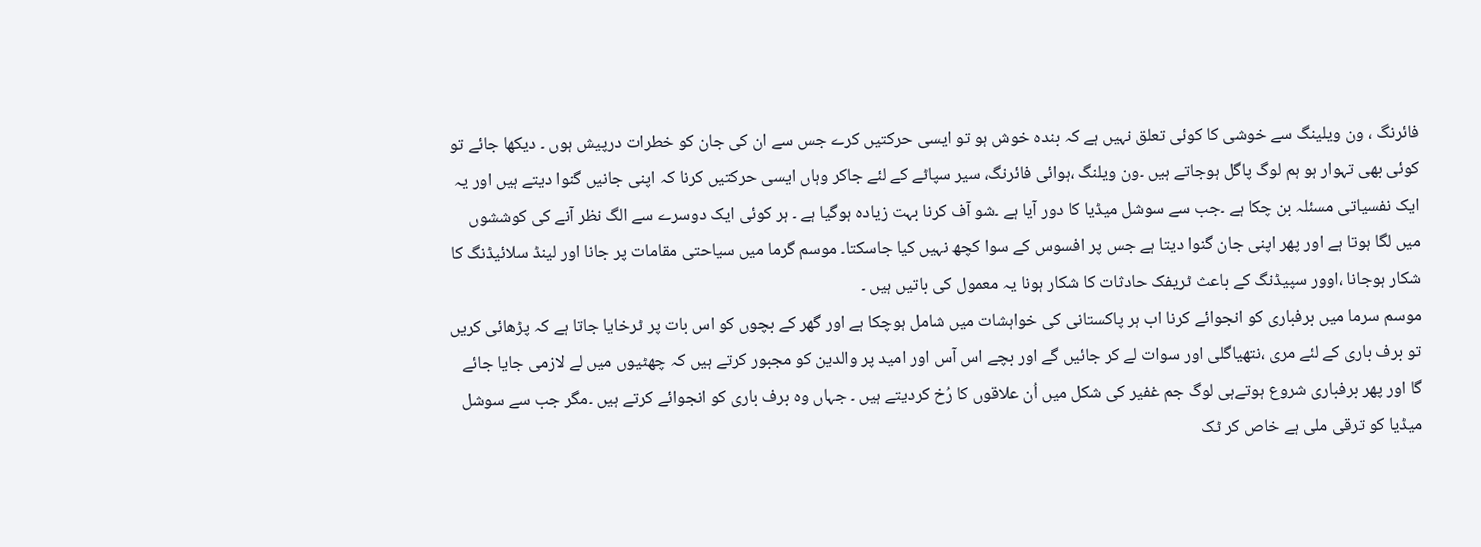فائرنگ ، ون ویلینگ سے خوشی کا کوئی تعلق نہیں ہے کہ بندہ خوش ہو تو ایسی حرکتیں کرے جس سے ان کی جان کو خطرات درپیش ہوں ۔ دیکھا جائے تو کوئی بھی تہوار ہو ہم لوگ پاگل ہوجاتے ہیں ۔ون ویلنگ ،ہوائی فائرنگ، سیر سپاٹے کے لئے جاکر وہاں ایسی حرکتیں کرنا کہ اپنی جانیں گنوا دیتے ہیں اور یہ ایک نفسیاتی مسئلہ بن چکا ہے ۔جب سے سوشل میڈیا کا دور آیا ہے ۔شو آف کرنا بہت زیادہ ہوگیا ہے ۔ ہر کوئی ایک دوسرے سے الگ نظر آنے کی کوششوں میں لگا ہوتا ہے اور پھر اپنی جان گنوا دیتا ہے جس پر افسوس کے سوا کچھ نہیں کیا جاسکتا۔ موسم گرما میں سیاحتی مقامات پر جانا اور لینڈ سلائیڈنگ کا شکار ہوجانا ،اوور سپیڈنگ کے باعث ٹریفک حادثات کا شکار ہونا یہ معمول کی باتیں ہیں ۔
موسم سرما میں برفباری کو انجوائے کرنا اب ہر پاکستانی کی خواہشات میں شامل ہوچکا ہے اور گھر کے بچوں کو اس بات پر ٹرخایا جاتا ہے کہ پڑھائی کریں تو برف باری کے لئے مری ،نتھیاگلی اور سوات لے کر جائیں گے اور بچے اس آس اور امید پر والدین کو مجبور کرتے ہیں کہ چھٹیوں میں لے لازمی جایا جائے گا اور پھر برفباری شروع ہوتےہی لوگ جم غفیر کی شکل میں اُن علاقوں کا رُخ کردیتے ہیں ۔ جہاں وہ برف باری کو انجوائے کرتے ہیں ۔مگر جب سے سوشل میڈیا کو ترقی ملی ہے خاص کر ٹک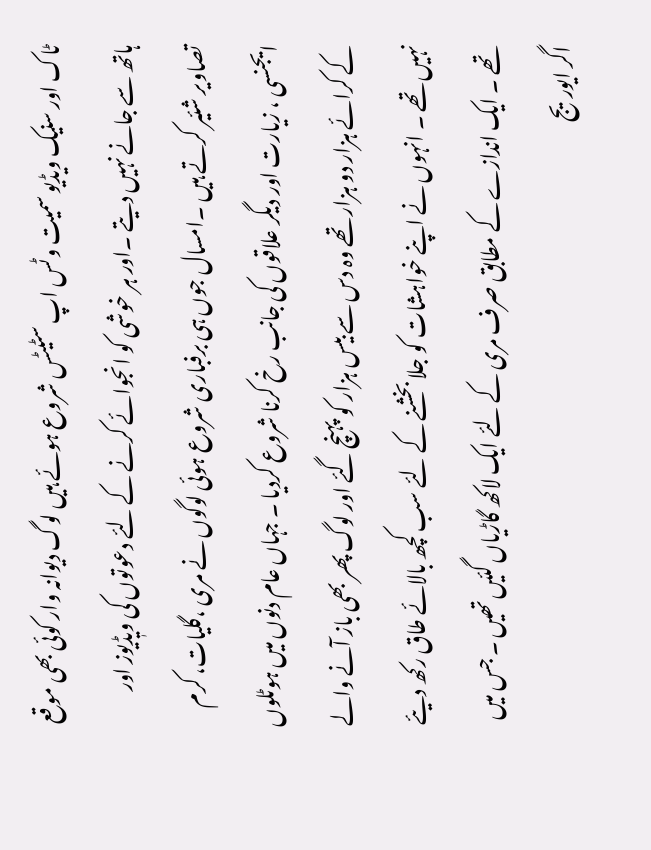ٹاک اور سنیک ویڈیو سمیت وٹس اپ سٹیٹس شروع ہوئے ہیں لوگ دیوانہ وار کوئی بھی موقع ہاتھ سے جانے نہیں دیتے ۔اور ہر خوشی کو انجوائے کرنے کے لئے دعوتوں کی ویٖڈیوز اور تصاویر شئیر کرتے ہیں ۔امسال جوں ہی برفباری شروع ہوئی لوگوں نے مری ،گلیات، کرم ایجنسی ، زیارت اور دیگر علاقوں کی جانب رخ کرنا شروع کردیا ۔ جہاں عام دنوں میں ہوٹلوں کے کرائے ہزار دو ہزار تھے وہ دس سے بیس ہزار کو پہنچ گئے اور لوگ پھر بھی باز آنے والے نہیں تھے ۔ انہوں نے اپنے خواہشات کو جلا بخشنے کے لئے سب کچھ بالائے طاق رکھ دیئے تھے ۔ ایک اندازے کے مطابق صرف مری کے لئے ایک لاکھ گاڑیاں گئیں تھیں ۔ جس میں اگر ایوریج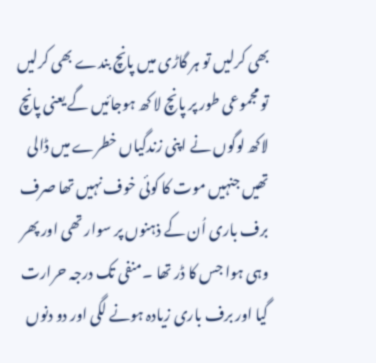بھی کرلیں تو ہر گاڑی میں پانچ بندے بھی کرلیں تو مجموعی طور پر پانچ لا کھ ہوجائیں گے یعنی پانچ لاکھ لوگوں نے اپنی زندگیاں خطرے میں ڈالی تھیں جنہیں موت کا کوئی خوف نہیں تھا صرف برف باری اُن کے ذہنوں پر سوار تھی اور پھر وہی ہوا جس کا ڈر تھا ۔منفی تک درجہ حرارت گیا اور برف باری زیادہ ہونے لگی اور دو دنوں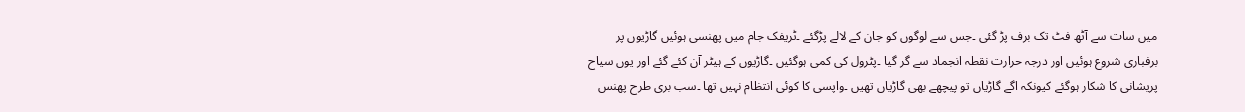میں سات سے آٹھ فٹ تک برف پڑ گئی ۔جس سے لوگوں کو جان کے لالے پڑگئے ۔ٹریفک جام میں پھنسی ہوئیں گاڑیوں پر برفباری شروع ہوئیں اور درجہ حرارت نقطہ انجماد سے گر گیا ۔پٹرول کی کمی ہوگئیں ۔گاڑیوں کے ہیٹر آن کئے گئے اور یوں سیاح پریشانی کا شکار ہوگئے کیونکہ اگے گاڑیاں تو پیچھے بھی گاڑیاں تھیں ۔واپسی کا کوئی انتظام نہیں تھا ۔سب بری طرح پھنس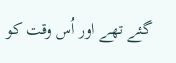گئے تھے اور اُس وقت کو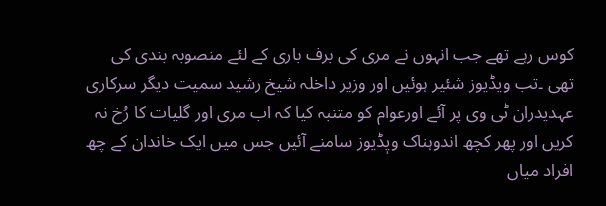کوس رہے تھے جب انہوں نے مری کی برف باری کے لئے منصوبہ بندی کی تھی ۔تب ویڈیوز شئیر ہوئیں اور وزیر داخلہ شیخ رشید سمیت دیگر سرکاری عہدیدران ٹی وی پر آئے اورعوام کو متنبہ کیا کہ اب مری اور گلیات کا رُخ نہ کریں اور پھر کچھ اندوہناک ویٖڈیوز سامنے آئیں جس میں ایک خاندان کے چھ افراد میاں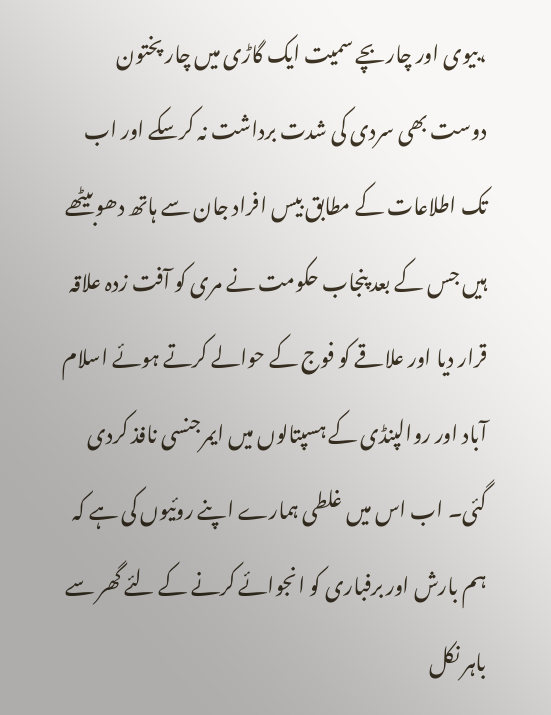،بیوی اور چاربچے سمیت ایک گاڑی میں چار پختون دوست بھی سردی کی شدت برداشت نہ کرسکے اور اب تک اطلاعات کے مطابق بیس افراد جان سے ہاتھ دھوبیٹھے ہیں جس کے بعد پنجاب حکومت نے مری کو آفت زدہ علاقہ قرار دیا اور علاقے کو فوج کے حوالے کرتے ہوئے اسلام آباد اور روالپنڈی کے ہسپتالوں میں ایمرجنسی نافذ کردی گئی۔ اب اس میں غلطی ہمارے اپنے روئیوں کی ہے کہ ہم بارش اور برفباری کو انجوائے کرنے کے لئے گھر سے باہر نکل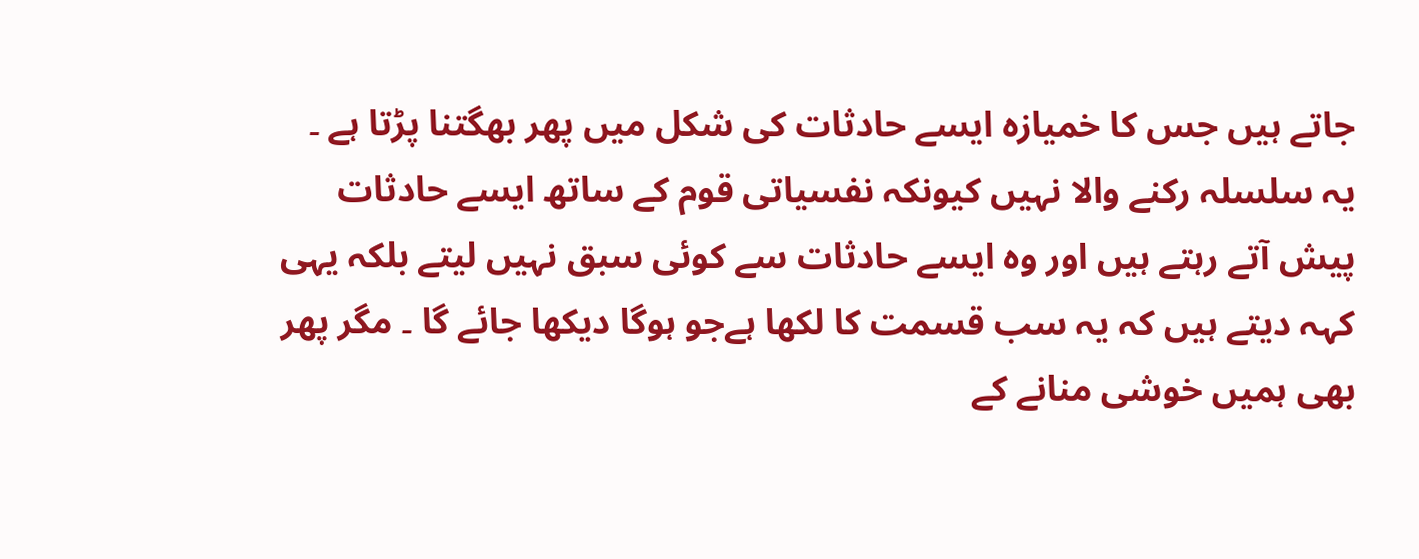جاتے ہیں جس کا خمیازہ ایسے حادثات کی شکل میں پھر بھگتنا پڑتا ہے ۔ یہ سلسلہ رکنے والا نہیں کیونکہ نفسیاتی قوم کے ساتھ ایسے حادثات پیش آتے رہتے ہیں اور وہ ایسے حادثات سے کوئی سبق نہیں لیتے بلکہ یہی کہہ دیتے ہیں کہ یہ سب قسمت کا لکھا ہےجو ہوگا دیکھا جائے گا ۔ مگر پھر بھی ہمیں خوشی منانے کے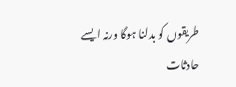طریقوں کو بدلنا ہوگا ورنہ ایسے حادثات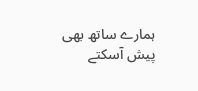ہمارے ساتھ بھی پیش آسکتے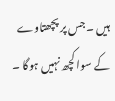ہیں ۔جس پر پچھتاوے کے سوا کچھ نہیں ہوگا ۔